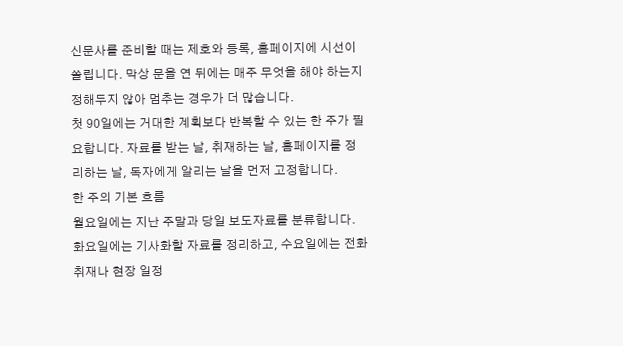신문사를 준비할 때는 제호와 등록, 홈페이지에 시선이 쏠립니다. 막상 문을 연 뒤에는 매주 무엇을 해야 하는지 정해두지 않아 멈추는 경우가 더 많습니다.
첫 90일에는 거대한 계획보다 반복할 수 있는 한 주가 필요합니다. 자료를 받는 날, 취재하는 날, 홈페이지를 정리하는 날, 독자에게 알리는 날을 먼저 고정합니다.
한 주의 기본 흐름
월요일에는 지난 주말과 당일 보도자료를 분류합니다. 화요일에는 기사화할 자료를 정리하고, 수요일에는 전화 취재나 현장 일정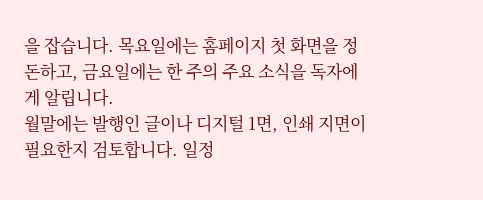을 잡습니다. 목요일에는 홈페이지 첫 화면을 정돈하고, 금요일에는 한 주의 주요 소식을 독자에게 알립니다.
월말에는 발행인 글이나 디지털 1면, 인쇄 지면이 필요한지 검토합니다. 일정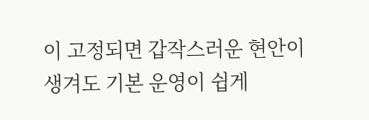이 고정되면 갑작스러운 현안이 생겨도 기본 운영이 쉽게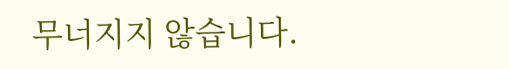무너지지 않습니다.